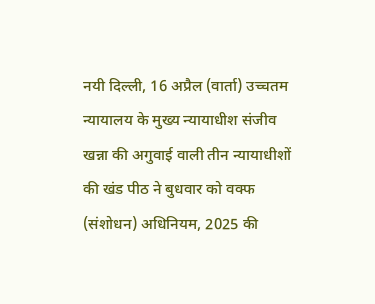नयी दिल्ली, 16 अप्रैल (वार्ता) उच्चतम न्यायालय के मुख्य न्यायाधीश संजीव खन्ना की अगुवाई वाली तीन न्यायाधीशों की खंड पीठ ने बुधवार को वक्फ (संशोधन) अधिनियम, 2025 की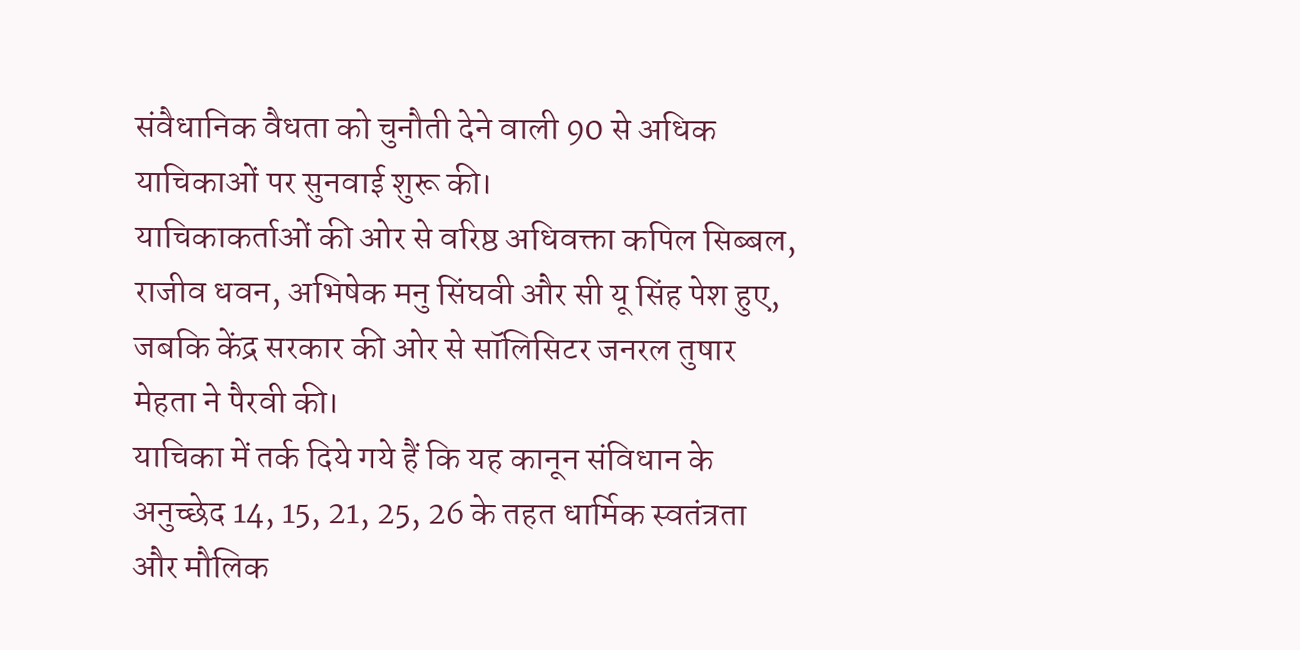संवैधानिक वैधता को चुनौती देने वाली 90 से अधिक याचिकाओं पर सुनवाई शुरू की।
याचिकाकर्ताओं की ओर से वरिष्ठ अधिवक्ता कपिल सिब्बल, राजीव धवन, अभिषेक मनु सिंघवी और सी यू सिंह पेश हुए, जबकि केंद्र सरकार की ओर से सॉलिसिटर जनरल तुषार मेहता ने पैरवी की।
याचिका में तर्क दिये गये हैं कि यह कानून संविधान के अनुच्छेद 14, 15, 21, 25, 26 के तहत धार्मिक स्वतंत्रता और मौलिक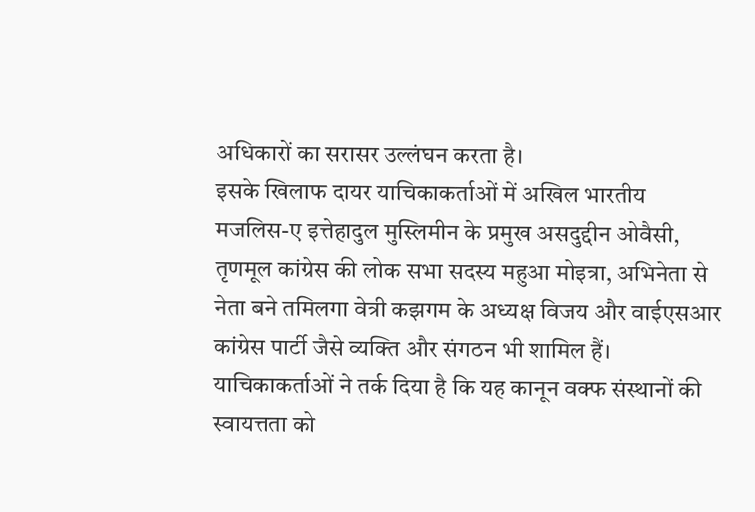अधिकारों का सरासर उल्लंघन करता है।
इसके खिलाफ दायर याचिकाकर्ताओं में अखिल भारतीय मजलिस-ए इत्तेहादुल मुस्लिमीन के प्रमुख असदुद्दीन ओवैसी, तृणमूल कांग्रेस की लोक सभा सदस्य महुआ मोइत्रा, अभिनेता से नेता बने तमिलगा वेत्री कझगम के अध्यक्ष विजय और वाईएसआर कांग्रेस पार्टी जैसे व्यक्ति और संगठन भी शामिल हैं। याचिकाकर्ताओं ने तर्क दिया है कि यह कानून वक्फ संस्थानों की स्वायत्तता को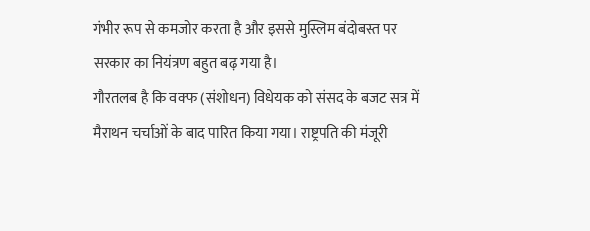गंभीर रूप से कमजोर करता है और इससे मुस्लिम बंदोबस्त पर सरकार का नियंत्रण बहुत बढ़ गया है।
गौरतलब है कि वक्फ (संशोधन) विधेयक को संसद के बजट सत्र में मैराथन चर्चाओं के बाद पारित किया गया। राष्ट्रपति की मंजूरी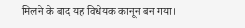मिलने के बाद यह विधेयक कानून बन गया।